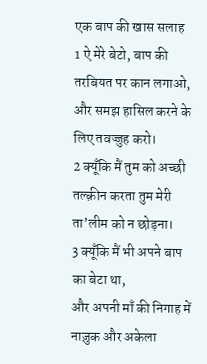एक बाप की खास सलाह
1 ऐ मेरे बेटो, बाप की तरबियत पर कान लगाओ,
और समझ हासिल करने के लिए तवज्जुह करो।
2 क्यूँकि मैं तुम को अच्छी तल्क़ीन करता तुम मेरी ता’लीम को न छोड़ना।
3 क्यूँकि मैं भी अपने बाप का बेटा था,
और अपनी माँ की निगाह में नाज़ुक और अकेला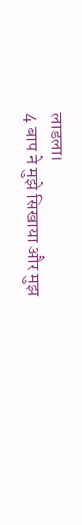लाडला।
4 बाप ने मुझे सिखाया और मुझ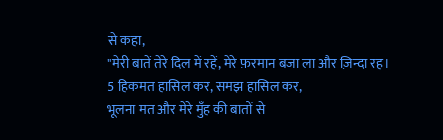से कहा,
"मेरी बातें तेरे दिल में रहें, मेरे फ़रमान बजा ला और ज़िन्दा रह।
5 हिकमत हासिल कर, समझ हासिल कर,
भूलना मत और मेरे मुँह की बातों से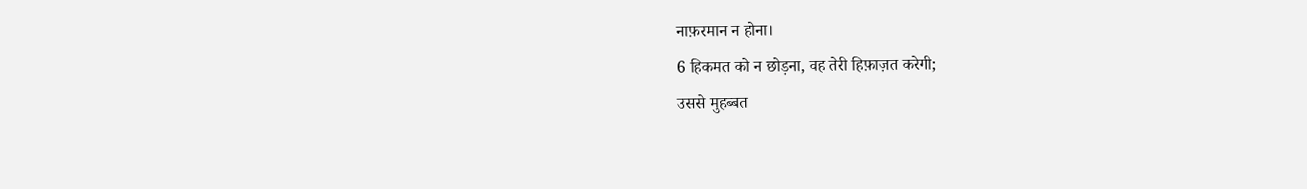नाफ़रमान न होना।
6 हिकमत को न छोड़ना, वह तेरी हिफ़ाज़त करेगी;
उससे मुहब्बत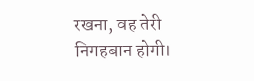रखना, वह तेरी निगहबान होगी।